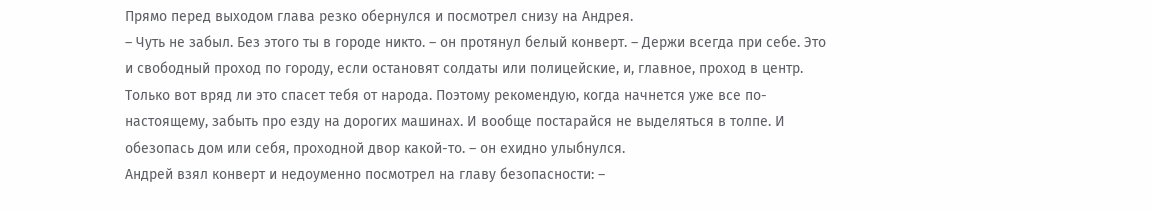Прямо перед выходом глава резко обернулся и посмотрел снизу на Андрея.
– Чуть не забыл. Без этого ты в городе никто. – он протянул белый конверт. – Держи всегда при себе. Это и свободный проход по городу, если остановят солдаты или полицейские, и, главное, проход в центр. Только вот вряд ли это спасет тебя от народа. Поэтому рекомендую, когда начнется уже все по-настоящему, забыть про езду на дорогих машинах. И вообще постарайся не выделяться в толпе. И обезопась дом или себя, проходной двор какой-то. – он ехидно улыбнулся.
Андрей взял конверт и недоуменно посмотрел на главу безопасности: –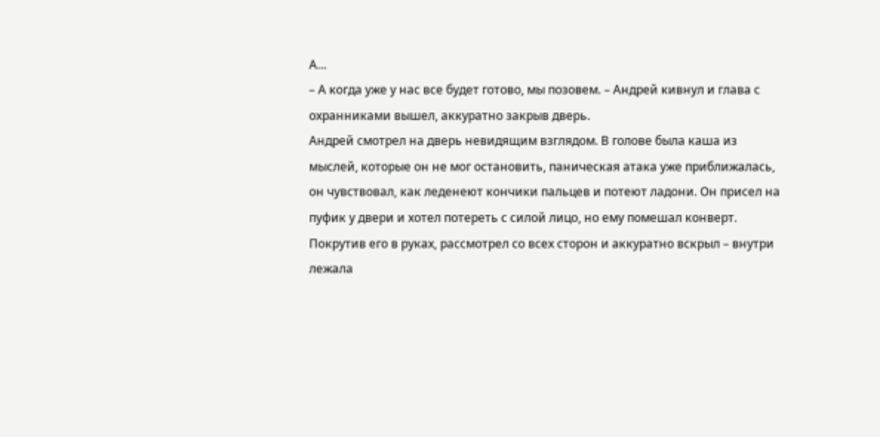А…
– А когда уже у нас все будет готово, мы позовем. – Андрей кивнул и глава с охранниками вышел, аккуратно закрыв дверь.
Андрей смотрел на дверь невидящим взглядом. В голове была каша из мыслей, которые он не мог остановить, паническая атака уже приближалась, он чувствовал, как леденеют кончики пальцев и потеют ладони. Он присел на пуфик у двери и хотел потереть с силой лицо, но ему помешал конверт.
Покрутив его в руках, рассмотрел со всех сторон и аккуратно вскрыл – внутри лежала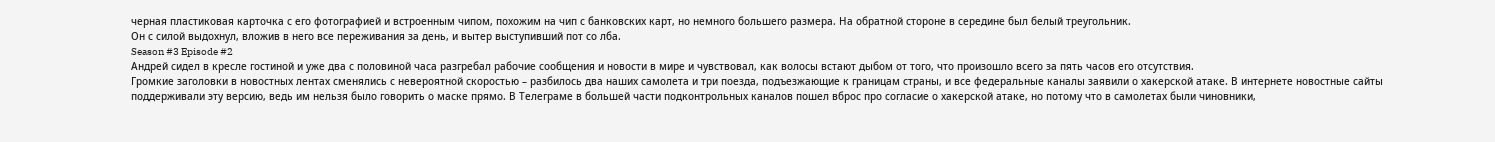черная пластиковая карточка с его фотографией и встроенным чипом, похожим на чип с банковских карт, но немного большего размера. На обратной стороне в середине был белый треугольник.
Он с силой выдохнул, вложив в него все переживания за день, и вытер выступивший пот со лба.
Season #3 Episode #2
Андрей сидел в кресле гостиной и уже два с половиной часа разгребал рабочие сообщения и новости в мире и чувствовал, как волосы встают дыбом от того, что произошло всего за пять часов его отсутствия.
Громкие заголовки в новостных лентах сменялись с невероятной скоростью – разбилось два наших самолета и три поезда, подъезжающие к границам страны, и все федеральные каналы заявили о хакерской атаке. В интернете новостные сайты поддерживали эту версию, ведь им нельзя было говорить о маске прямо. В Телеграме в большей части подконтрольных каналов пошел вброс про согласие о хакерской атаке, но потому что в самолетах были чиновники,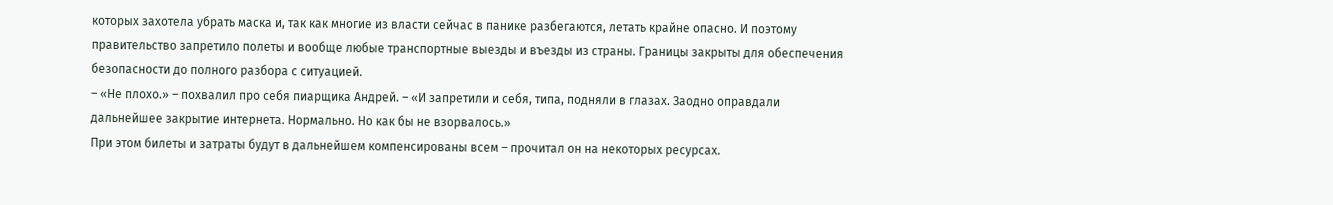которых захотела убрать маска и, так как многие из власти сейчас в панике разбегаются, летать крайне опасно. И поэтому правительство запретило полеты и вообще любые транспортные выезды и въезды из страны. Границы закрыты для обеспечения безопасности до полного разбора с ситуацией.
– «Не плохо.» – похвалил про себя пиарщика Андрей. – «И запретили и себя, типа, подняли в глазах. Заодно оправдали дальнейшее закрытие интернета. Нормально. Но как бы не взорвалось.»
При этом билеты и затраты будут в дальнейшем компенсированы всем – прочитал он на некоторых ресурсах.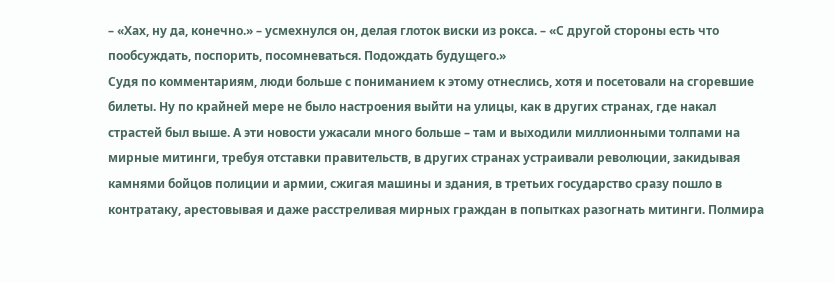– «Хах, ну да, конечно.» – усмехнулся он, делая глоток виски из рокса. – «С другой стороны есть что пообсуждать, поспорить, посомневаться. Подождать будущего.»
Судя по комментариям, люди больше с пониманием к этому отнеслись, хотя и посетовали на сгоревшие билеты. Ну по крайней мере не было настроения выйти на улицы, как в других странах, где накал страстей был выше. А эти новости ужасали много больше – там и выходили миллионными толпами на мирные митинги, требуя отставки правительств, в других странах устраивали революции, закидывая камнями бойцов полиции и армии, сжигая машины и здания, в третьих государство сразу пошло в контратаку, арестовывая и даже расстреливая мирных граждан в попытках разогнать митинги. Полмира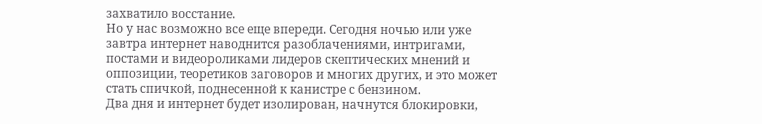захватило восстание.
Но у нас возможно все еще впереди. Сегодня ночью или уже завтра интернет наводнится разоблачениями, интригами, постами и видеороликами лидеров скептических мнений и оппозиции, теоретиков заговоров и многих других, и это может стать спичкой, поднесенной к канистре с бензином.
Два дня и интернет будет изолирован, начнутся блокировки,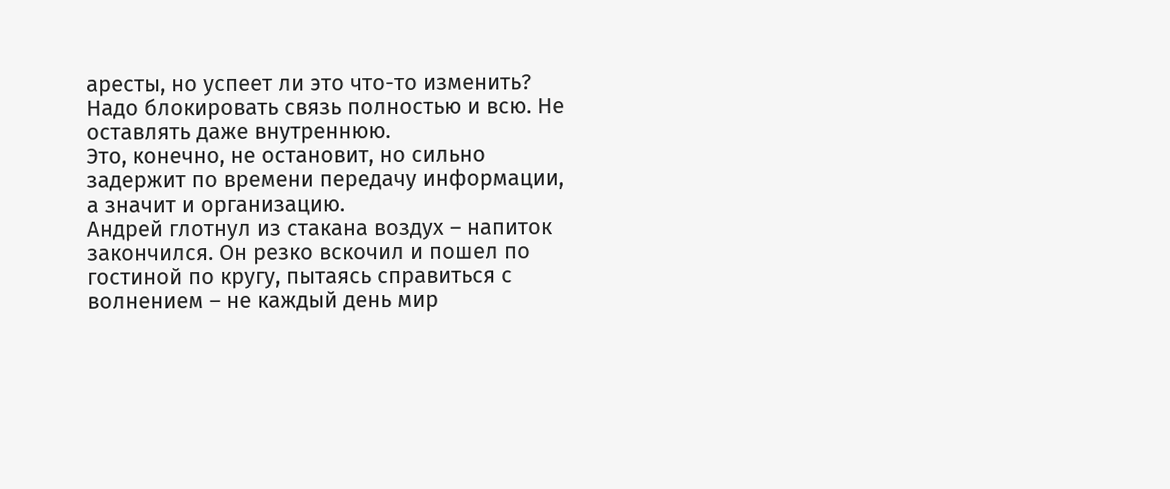аресты, но успеет ли это что-то изменить? Надо блокировать связь полностью и всю. Не оставлять даже внутреннюю.
Это, конечно, не остановит, но сильно задержит по времени передачу информации, а значит и организацию.
Андрей глотнул из стакана воздух – напиток закончился. Он резко вскочил и пошел по гостиной по кругу, пытаясь справиться с волнением – не каждый день мир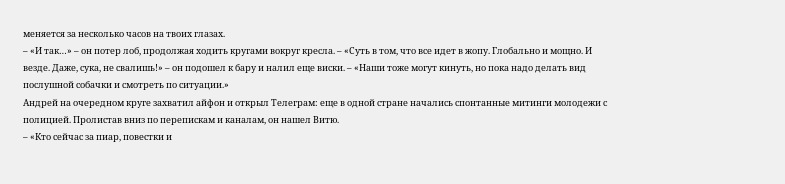меняется за несколько часов на твоих глазах.
– «И так…» – он потер лоб, продолжая ходить кругами вокруг кресла. – «Суть в том, что все идет в жопу. Глобально и мощно. И везде. Даже, сука, не свалишь!» – он подошел к бару и налил еще виски. – «Наши тоже могут кинуть, но пока надо делать вид послушной собачки и смотреть по ситуации.»
Андрей на очередном круге захватил айфон и открыл Телеграм: еще в одной стране начались спонтанные митинги молодежи с полицией. Пролистав вниз по перепискам и каналам, он нашел Витю.
– «Кто сейчас за пиар, повестки и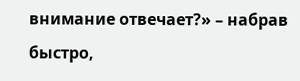внимание отвечает?» – набрав быстро,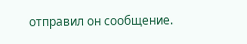отправил он сообщение.